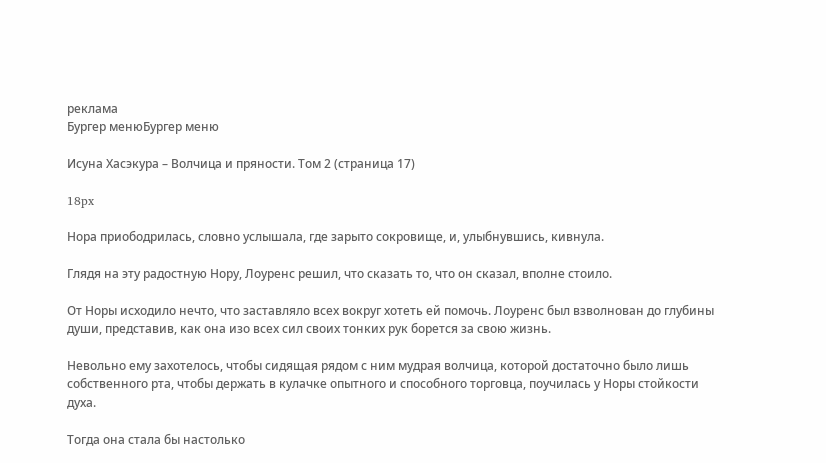реклама
Бургер менюБургер меню

Исуна Хасэкура – Волчица и пряности. Том 2 (страница 17)

18px

Нора приободрилась, словно услышала, где зарыто сокровище, и, улыбнувшись, кивнула.

Глядя на эту радостную Нору, Лоуренс решил, что сказать то, что он сказал, вполне стоило.

От Норы исходило нечто, что заставляло всех вокруг хотеть ей помочь. Лоуренс был взволнован до глубины души, представив, как она изо всех сил своих тонких рук борется за свою жизнь.

Невольно ему захотелось, чтобы сидящая рядом с ним мудрая волчица, которой достаточно было лишь собственного рта, чтобы держать в кулачке опытного и способного торговца, поучилась у Норы стойкости духа.

Тогда она стала бы настолько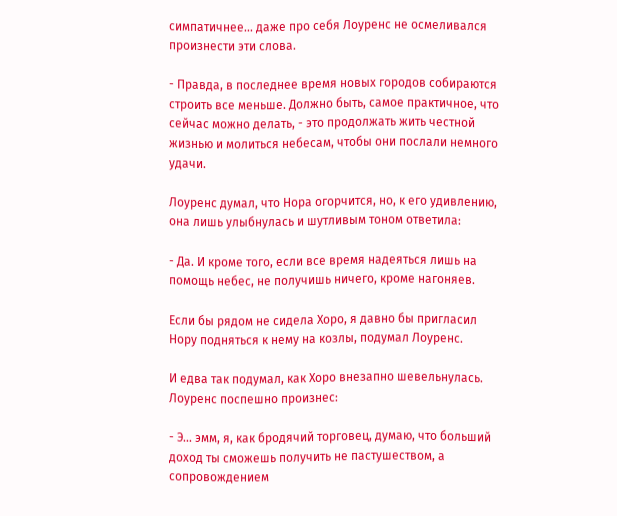симпатичнее... даже про себя Лоуренс не осмеливался произнести эти слова.

- Правда, в последнее время новых городов собираются строить все меньше. Должно быть, самое практичное, что сейчас можно делать, - это продолжать жить честной жизнью и молиться небесам, чтобы они послали немного удачи.

Лоуренс думал, что Нора огорчится, но, к его удивлению, она лишь улыбнулась и шутливым тоном ответила:

- Да. И кроме того, если все время надеяться лишь на помощь небес, не получишь ничего, кроме нагоняев.

Если бы рядом не сидела Хоро, я давно бы пригласил Нору подняться к нему на козлы, подумал Лоуренс.

И едва так подумал, как Хоро внезапно шевельнулась. Лоуренс поспешно произнес:

- Э... эмм, я, как бродячий торговец, думаю, что больший доход ты сможешь получить не пастушеством, а сопровождением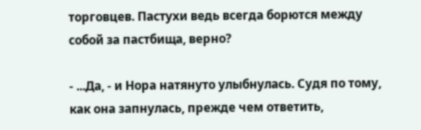торговцев. Пастухи ведь всегда борются между собой за пастбища, верно?

- ...Да, - и Нора натянуто улыбнулась. Судя по тому, как она запнулась, прежде чем ответить,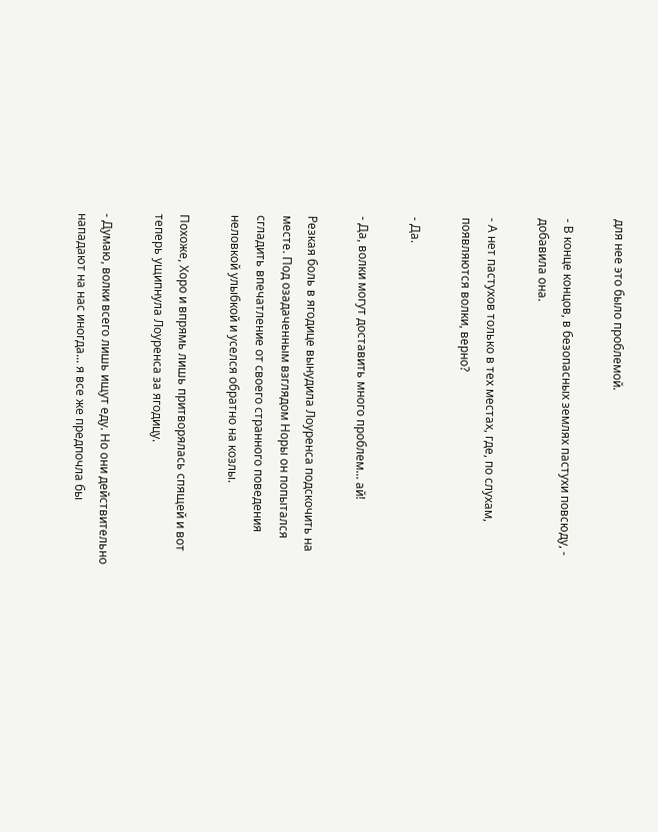для нее это было проблемой.

- В конце концов, в безопасных землях пастухи повсюду, - добавила она.

- А нет пастухов только в тех местах, где, по слухам, появляются волки, верно?

- Да.

- Да, волки могут доставить много проблем... ай!

Резкая боль в ягодице вынудила Лоуренса подскочить на месте. Под озадаченным взглядом Норы он попытался сгладить впечатление от своего странного поведения неловкой улыбкой и уселся обратно на козлы.

Похоже, Хоро и впрямь лишь притворялась спящей и вот теперь ущипнула Лоуренса за ягодицу.

- Думаю, волки всего лишь ищут еду. Но они действительно нападают на нас иногда... я все же предпочла бы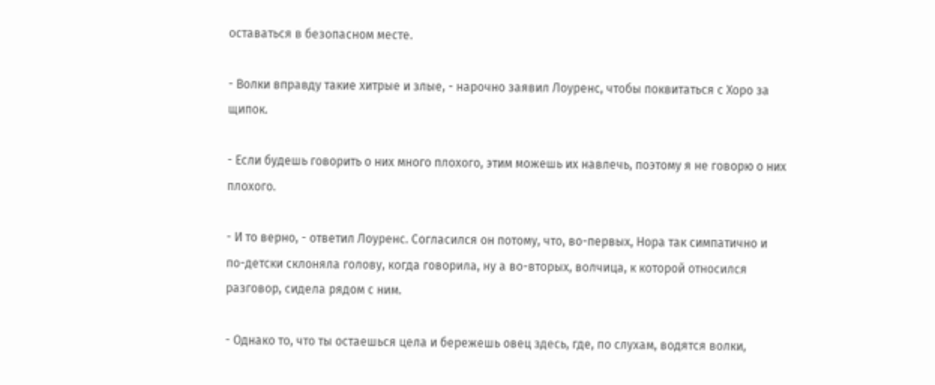оставаться в безопасном месте.

- Волки вправду такие хитрые и злые, - нарочно заявил Лоуренс, чтобы поквитаться с Хоро за щипок.

- Если будешь говорить о них много плохого, этим можешь их навлечь, поэтому я не говорю о них плохого.

- И то верно, - ответил Лоуренс. Согласился он потому, что, во-первых, Нора так симпатично и по-детски склоняла голову, когда говорила, ну а во-вторых, волчица, к которой относился разговор, сидела рядом с ним.

- Однако то, что ты остаешься цела и бережешь овец здесь, где, по слухам, водятся волки,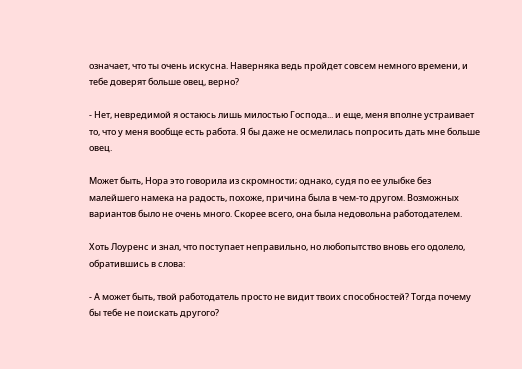означает, что ты очень искусна. Наверняка ведь пройдет совсем немного времени, и тебе доверят больше овец, верно?

- Нет, невредимой я остаюсь лишь милостью Господа... и еще, меня вполне устраивает то, что у меня вообще есть работа. Я бы даже не осмелилась попросить дать мне больше овец.

Может быть, Нора это говорила из скромности; однако, судя по ее улыбке без малейшего намека на радость, похоже, причина была в чем-то другом. Возможных вариантов было не очень много. Скорее всего, она была недовольна работодателем.

Хоть Лоуренс и знал, что поступает неправильно, но любопытство вновь его одолело, обратившись в слова:

- А может быть, твой работодатель просто не видит твоих способностей? Тогда почему бы тебе не поискать другого?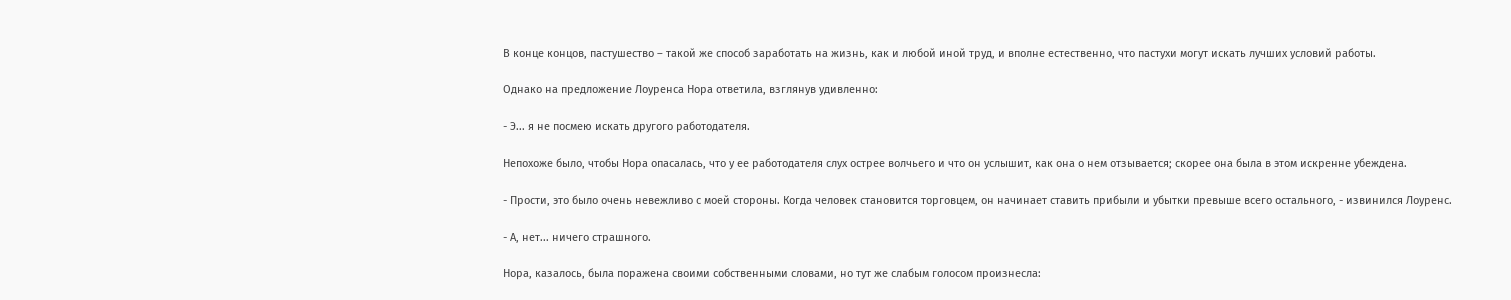В конце концов, пастушество – такой же способ заработать на жизнь, как и любой иной труд, и вполне естественно, что пастухи могут искать лучших условий работы.

Однако на предложение Лоуренса Нора ответила, взглянув удивленно:

- Э... я не посмею искать другого работодателя.

Непохоже было, чтобы Нора опасалась, что у ее работодателя слух острее волчьего и что он услышит, как она о нем отзывается; скорее она была в этом искренне убеждена.

- Прости, это было очень невежливо с моей стороны. Когда человек становится торговцем, он начинает ставить прибыли и убытки превыше всего остального, - извинился Лоуренс.

- А, нет... ничего страшного.

Нора, казалось, была поражена своими собственными словами, но тут же слабым голосом произнесла: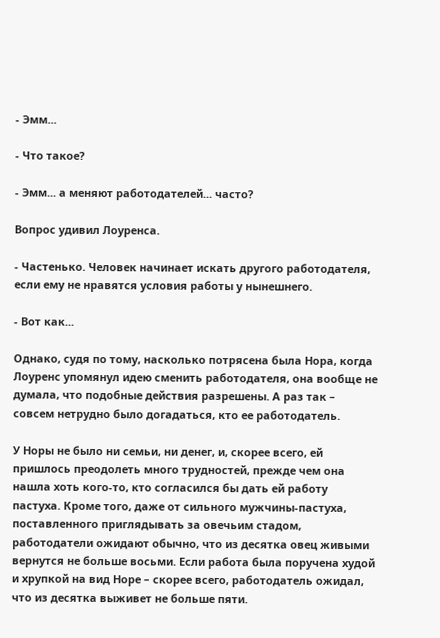- Эмм...

- Что такое?

- Эмм... а меняют работодателей... часто?

Вопрос удивил Лоуренса.

- Частенько. Человек начинает искать другого работодателя, если ему не нравятся условия работы у нынешнего.

- Вот как...

Однако, судя по тому, насколько потрясена была Нора, когда Лоуренс упомянул идею сменить работодателя, она вообще не думала, что подобные действия разрешены. А раз так – совсем нетрудно было догадаться, кто ее работодатель.

У Норы не было ни семьи, ни денег, и, скорее всего, ей пришлось преодолеть много трудностей, прежде чем она нашла хоть кого-то, кто согласился бы дать ей работу пастуха. Кроме того, даже от сильного мужчины-пастуха, поставленного приглядывать за овечьим стадом, работодатели ожидают обычно, что из десятка овец живыми вернутся не больше восьми. Если работа была поручена худой и хрупкой на вид Норе – скорее всего, работодатель ожидал, что из десятка выживет не больше пяти.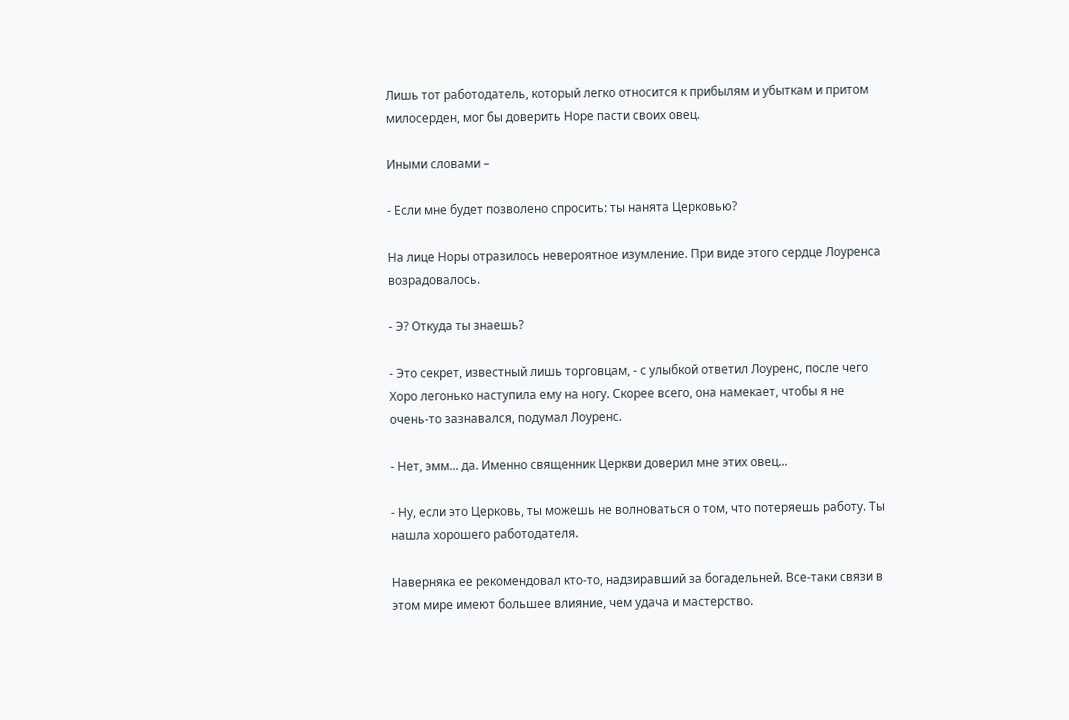Лишь тот работодатель, который легко относится к прибылям и убыткам и притом милосерден, мог бы доверить Норе пасти своих овец.

Иными словами –

- Если мне будет позволено спросить: ты нанята Церковью?

На лице Норы отразилось невероятное изумление. При виде этого сердце Лоуренса возрадовалось.

- Э? Откуда ты знаешь?

- Это секрет, известный лишь торговцам, - с улыбкой ответил Лоуренс, после чего Хоро легонько наступила ему на ногу. Скорее всего, она намекает, чтобы я не очень-то зазнавался, подумал Лоуренс.

- Нет, эмм... да. Именно священник Церкви доверил мне этих овец...

- Ну, если это Церковь, ты можешь не волноваться о том, что потеряешь работу. Ты нашла хорошего работодателя.

Наверняка ее рекомендовал кто-то, надзиравший за богадельней. Все-таки связи в этом мире имеют большее влияние, чем удача и мастерство.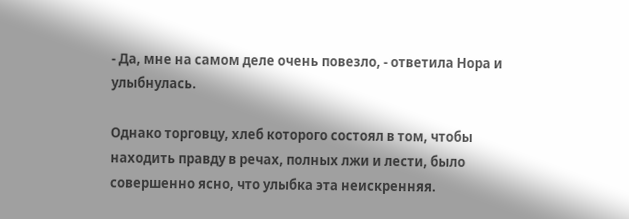- Да, мне на самом деле очень повезло, - ответила Нора и улыбнулась.

Однако торговцу, хлеб которого состоял в том, чтобы находить правду в речах, полных лжи и лести, было совершенно ясно, что улыбка эта неискренняя.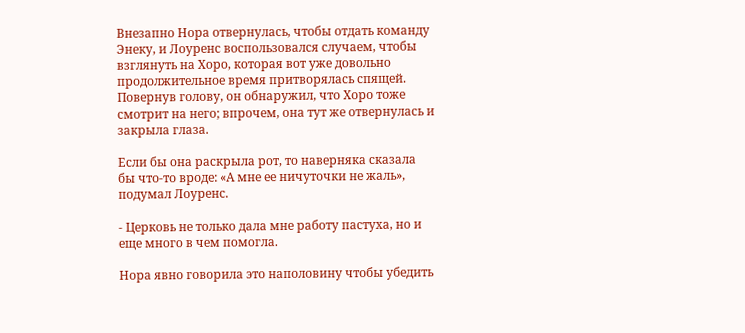Внезапно Нора отвернулась, чтобы отдать команду Энеку, и Лоуренс воспользовался случаем, чтобы взглянуть на Хоро, которая вот уже довольно продолжительное время притворялась спящей. Повернув голову, он обнаружил, что Хоро тоже смотрит на него; впрочем, она тут же отвернулась и закрыла глаза.

Если бы она раскрыла рот, то наверняка сказала бы что-то вроде: «А мне ее ничуточки не жаль», подумал Лоуренс.

- Церковь не только дала мне работу пастуха, но и еще много в чем помогла.

Нора явно говорила это наполовину чтобы убедить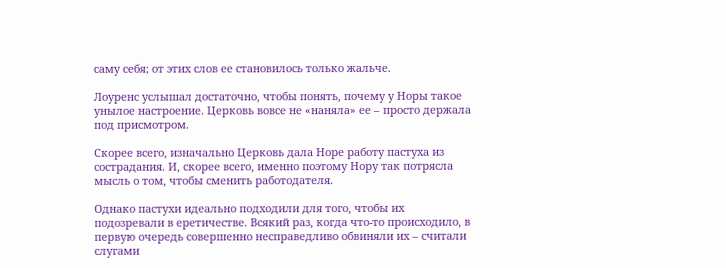саму себя; от этих слов ее становилось только жальче.

Лоуренс услышал достаточно, чтобы понять, почему у Норы такое унылое настроение. Церковь вовсе не «наняла» ее – просто держала под присмотром.

Скорее всего, изначально Церковь дала Норе работу пастуха из сострадания. И, скорее всего, именно поэтому Нору так потрясла мысль о том, чтобы сменить работодателя.

Однако пастухи идеально подходили для того, чтобы их подозревали в еретичестве. Всякий раз, когда что-то происходило, в первую очередь совершенно несправедливо обвиняли их – считали слугами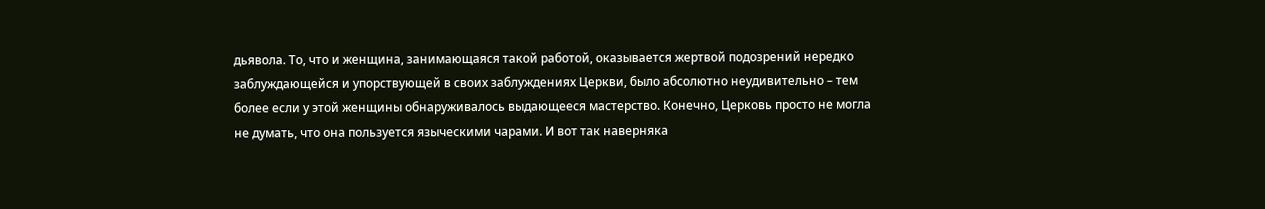дьявола. То, что и женщина, занимающаяся такой работой, оказывается жертвой подозрений нередко заблуждающейся и упорствующей в своих заблуждениях Церкви, было абсолютно неудивительно – тем более если у этой женщины обнаруживалось выдающееся мастерство. Конечно, Церковь просто не могла не думать, что она пользуется языческими чарами. И вот так наверняка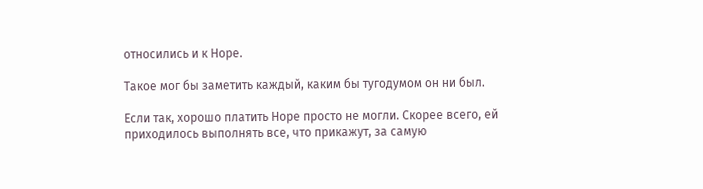относились и к Норе.

Такое мог бы заметить каждый, каким бы тугодумом он ни был.

Если так, хорошо платить Норе просто не могли. Скорее всего, ей приходилось выполнять все, что прикажут, за самую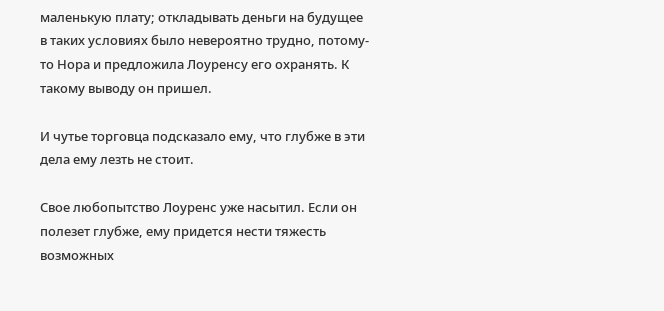маленькую плату; откладывать деньги на будущее в таких условиях было невероятно трудно, потому-то Нора и предложила Лоуренсу его охранять. К такому выводу он пришел.

И чутье торговца подсказало ему, что глубже в эти дела ему лезть не стоит.

Свое любопытство Лоуренс уже насытил. Если он полезет глубже, ему придется нести тяжесть возможных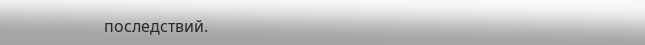последствий.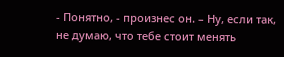- Понятно, - произнес он. – Ну, если так, не думаю, что тебе стоит менять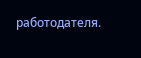работодателя.